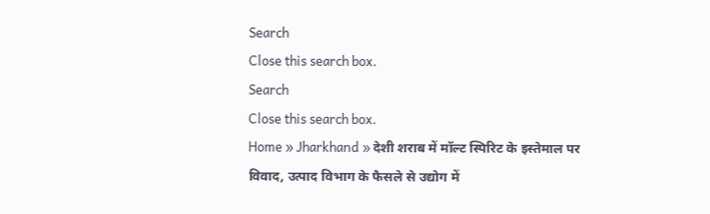Search
Close this search box.
Search
Close this search box.
Home » Jharkhand » देशी शराब में मॉल्ट स्पिरिट के इस्तेमाल पर विवाद, उत्पाद विभाग के फैसले से उद्योग में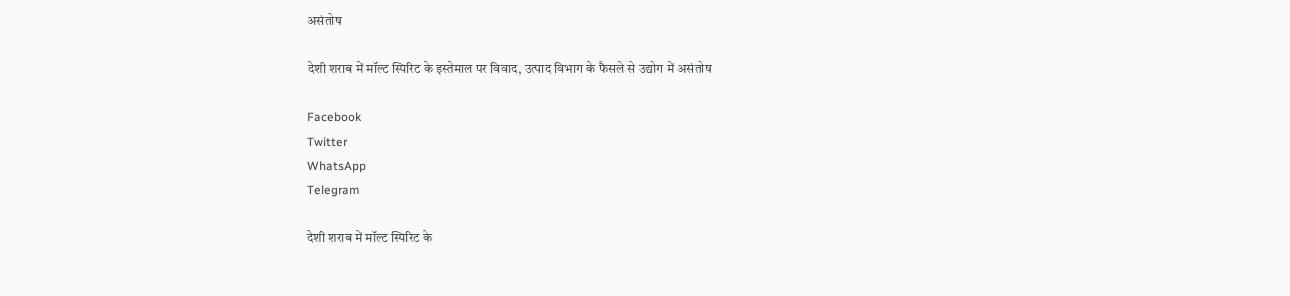असंतोष

देशी शराब में मॉल्ट स्पिरिट के इस्तेमाल पर विवाद, उत्पाद विभाग के फैसले से उद्योग में असंतोष

Facebook
Twitter
WhatsApp
Telegram

देशी शराब में मॉल्ट स्पिरिट के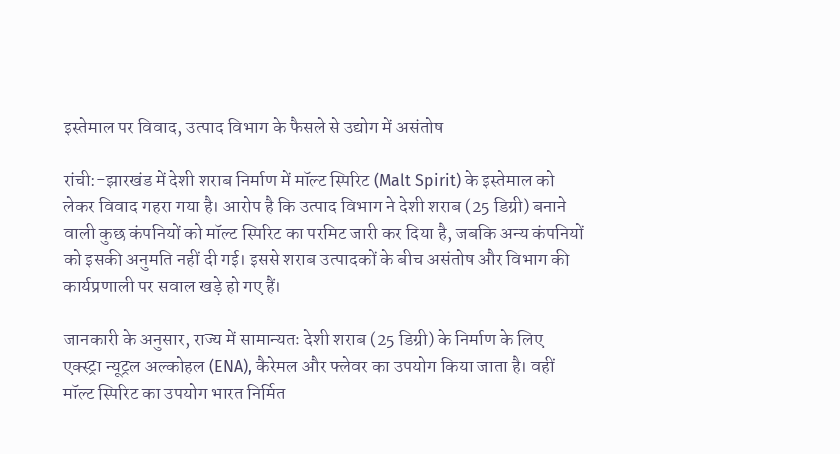इस्तेमाल पर विवाद, उत्पाद विभाग के फैसले से उद्योग में असंतोष

रांची:-झारखंड में देशी शराब निर्माण में मॉल्ट स्पिरिट (Malt Spirit) के इस्तेमाल को लेकर विवाद गहरा गया है। आरोप है कि उत्पाद विभाग ने देशी शराब (25 डिग्री) बनाने वाली कुछ कंपनियों को मॉल्ट स्पिरिट का परमिट जारी कर दिया है, जबकि अन्य कंपनियों को इसकी अनुमति नहीं दी गई। इससे शराब उत्पादकों के बीच असंतोष और विभाग की कार्यप्रणाली पर सवाल खड़े हो गए हैं।

जानकारी के अनुसार, राज्य में सामान्यतः देशी शराब (25 डिग्री) के निर्माण के लिए एक्स्ट्रा न्यूट्रल अल्कोहल (ENA), कैरेमल और फ्लेवर का उपयोग किया जाता है। वहीं मॉल्ट स्पिरिट का उपयोग भारत निर्मित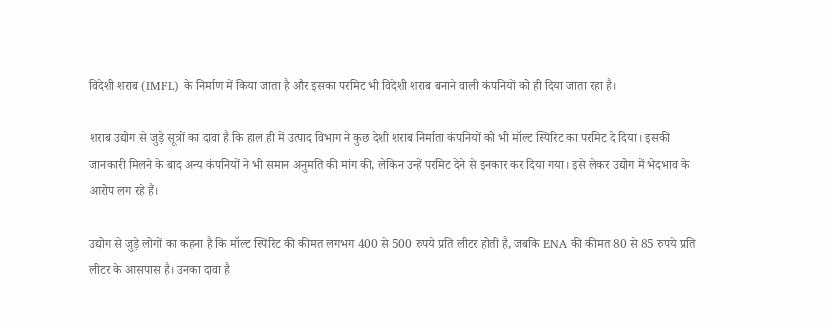विदेशी शराब (IMFL) के निर्माण में किया जाता है और इसका परमिट भी विदेशी शराब बनाने वाली कंपनियों को ही दिया जाता रहा है।

शराब उद्योग से जुड़े सूत्रों का दावा है कि हाल ही में उत्पाद विभाग ने कुछ देशी शराब निर्माता कंपनियों को भी मॉल्ट स्पिरिट का परमिट दे दिया। इसकी जानकारी मिलने के बाद अन्य कंपनियों ने भी समान अनुमति की मांग की, लेकिन उन्हें परमिट देने से इनकार कर दिया गया। इसे लेकर उद्योग में भेदभाव के आरोप लग रहे हैं।

उद्योग से जुड़े लोगों का कहना है कि मॉल्ट स्पिरिट की कीमत लगभग 400 से 500 रुपये प्रति लीटर होती है, जबकि ENA की कीमत 80 से 85 रुपये प्रति लीटर के आसपास है। उनका दावा है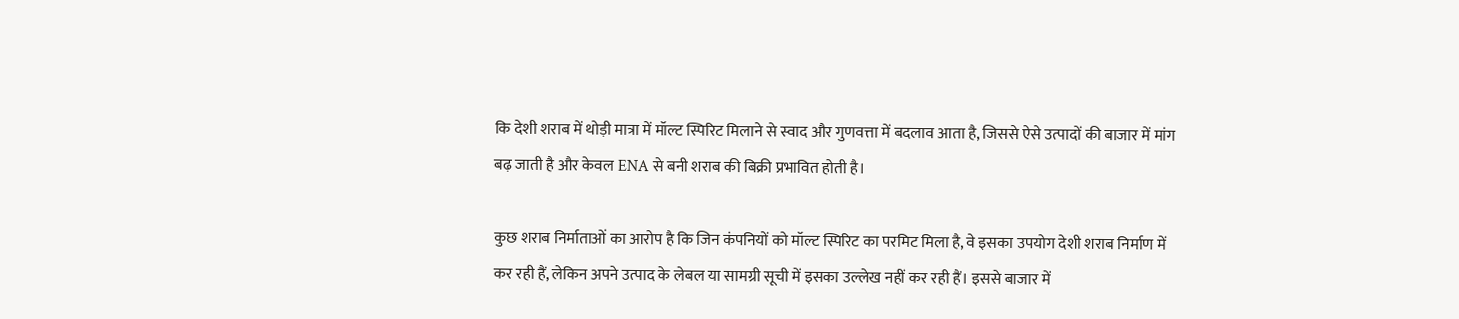कि देशी शराब में थोड़ी मात्रा में मॉल्ट स्पिरिट मिलाने से स्वाद और गुणवत्ता में बदलाव आता है, जिससे ऐसे उत्पादों की बाजार में मांग बढ़ जाती है और केवल ENA से बनी शराब की बिक्री प्रभावित होती है।

कुछ शराब निर्माताओं का आरोप है कि जिन कंपनियों को मॉल्ट स्पिरिट का परमिट मिला है, वे इसका उपयोग देशी शराब निर्माण में कर रही हैं, लेकिन अपने उत्पाद के लेबल या सामग्री सूची में इसका उल्लेख नहीं कर रही हैं। इससे बाजार में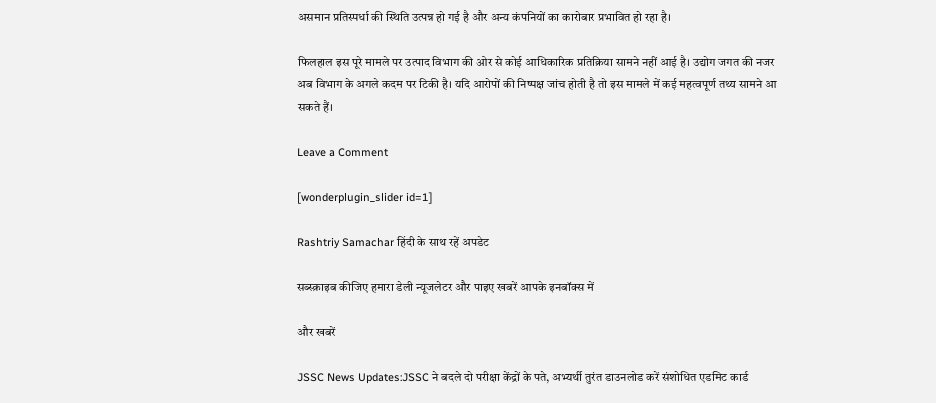असमान प्रतिस्पर्धा की स्थिति उत्पन्न हो गई है और अन्य कंपनियों का कारोबार प्रभावित हो रहा है।

फिलहाल इस पूरे मामले पर उत्पाद विभाग की ओर से कोई आधिकारिक प्रतिक्रिया सामने नहीं आई है। उद्योग जगत की नजर अब विभाग के अगले कदम पर टिकी है। यदि आरोपों की निष्पक्ष जांच होती है तो इस मामले में कई महत्वपूर्ण तथ्य सामने आ सकते हैं।

Leave a Comment

[wonderplugin_slider id=1]

Rashtriy Samachar हिंदी के साथ रहें अपडेट

सब्स्क्राइब कीजिए हमारा डेली न्यूजलेटर और पाइए खबरें आपके इनबॉक्स में

और खबरें

JSSC News Updates:JSSC ने बदले दो परीक्षा केंद्रों के पते, अभ्यर्थी तुरंत डाउनलोड करें संशोधित एडमिट कार्ड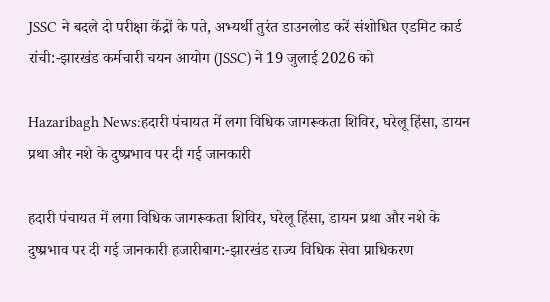JSSC ने बदले दो परीक्षा केंद्रों के पते, अभ्यर्थी तुरंत डाउनलोड करें संशोधित एडमिट कार्ड रांची:-झारखंड कर्मचारी चयन आयोग (JSSC) ने 19 जुलाई 2026 को

Hazaribagh News:हदारी पंचायत में लगा विधिक जागरूकता शिविर, घरेलू हिंसा, डायन प्रथा और नशे के दुष्प्रभाव पर दी गई जानकारी

हदारी पंचायत में लगा विधिक जागरूकता शिविर, घरेलू हिंसा, डायन प्रथा और नशे के दुष्प्रभाव पर दी गई जानकारी हजारीबाग:-झारखंड राज्य विधिक सेवा प्राधिकरण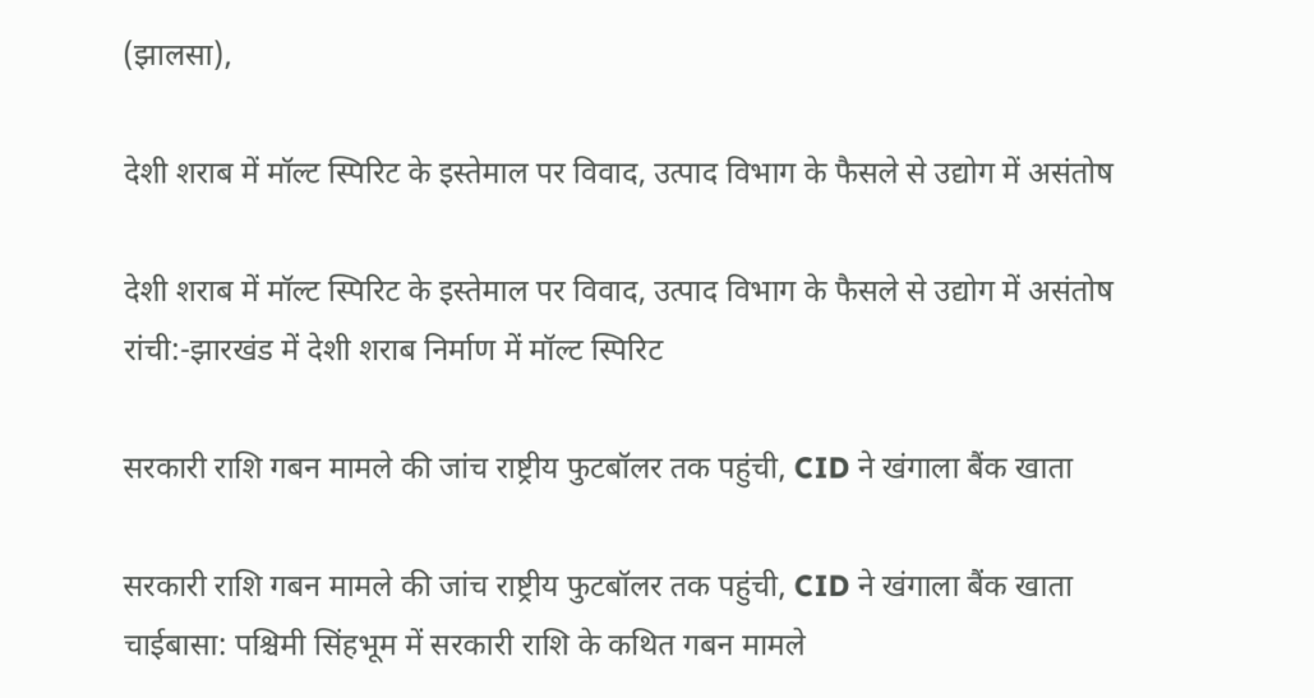(झालसा),

देशी शराब में मॉल्ट स्पिरिट के इस्तेमाल पर विवाद, उत्पाद विभाग के फैसले से उद्योग में असंतोष

देशी शराब में मॉल्ट स्पिरिट के इस्तेमाल पर विवाद, उत्पाद विभाग के फैसले से उद्योग में असंतोष रांची:-झारखंड में देशी शराब निर्माण में मॉल्ट स्पिरिट

सरकारी राशि गबन मामले की जांच राष्ट्रीय फुटबॉलर तक पहुंची, CID ने खंगाला बैंक खाता

सरकारी राशि गबन मामले की जांच राष्ट्रीय फुटबॉलर तक पहुंची, CID ने खंगाला बैंक खाता चाईबासा: पश्चिमी सिंहभूम में सरकारी राशि के कथित गबन मामले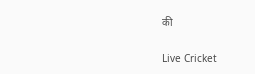की

Live Cricket